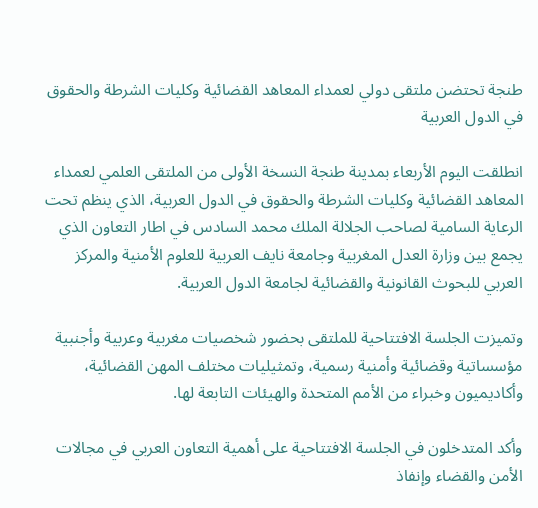طنجة تحتضن ملتقى دولي لعمداء المعاهد القضائية وكليات الشرطة والحقوق في الدول العربية

انطلقت اليوم الأربعاء بمدينة طنجة النسخة الأولى من الملتقى العلمي لعمداء المعاهد القضائية وكليات الشرطة والحقوق في الدول العربية، الذي ينظم تحت الرعاية السامية لصاحب الجلالة الملك محمد السادس في اطار التعاون الذي يجمع بين وزارة العدل المغربية وجامعة نايف العربية للعلوم الأمنية والمركز العربي للبحوث القانونية والقضائية لجامعة الدول العربية.

وتميزت الجلسة الافتتاحية للملتقى بحضور شخصيات مغربية وعربية وأجنبية مؤسساتية وقضائية وأمنية رسمية، وتمثيليات مختلف المهن القضائية، وأكاديميون وخبراء من الأمم المتحدة والهيئات التابعة لها.

وأكد المتدخلون في الجلسة الافتتاحية على أهمية التعاون العربي في مجالات الأمن والقضاء وإنفاذ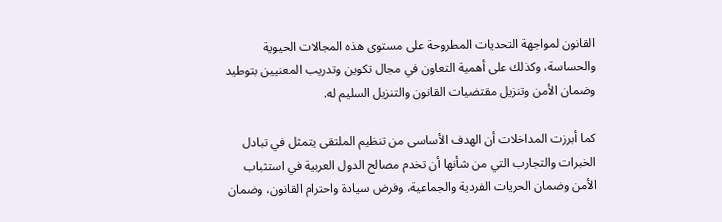القانون لمواجهة التحديات المطروحة على مستوى هذه المجالات الحيوية والحساسة، وكذلك على أهمية التعاون في مجال تكوين وتدريب المعنيين بتوطيد وضمان الأمن وتنزيل مقتضيات القانون والتنزيل السليم له.

كما أبرزت المداخلات أن الهدف الأساسى من تنظيم الملتقى يتمثل في تبادل الخبرات والتجارب التي من شأنها أن تخدم مصالح الدول العربية في استثباب الأمن وضمان الحريات الفردية والجماعية، وفرض سيادة واحترام القانون، وضمان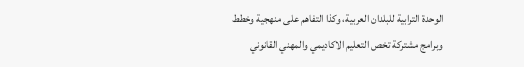الوحدة الترابية للبلدان العربية، وكذا التفاهم على منهجية وخطط وبرامج مشتركة تخص التعليم الاكاديمي والمهني القانوني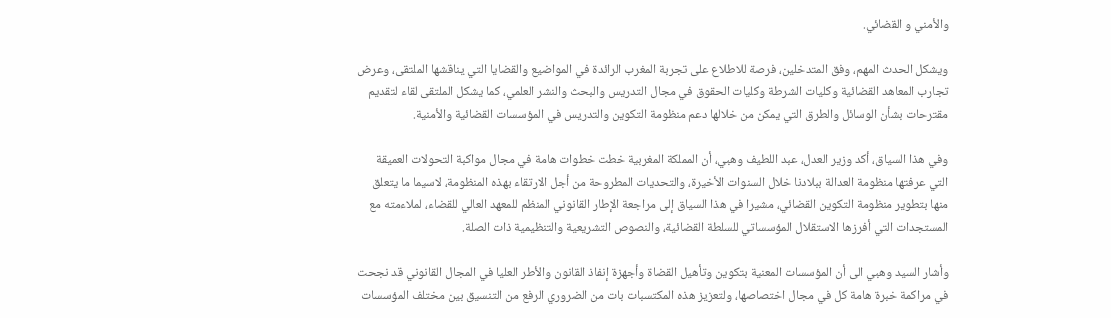والأمني و القضائي.

ويشكل الحدث المهم، وفق المتدخلين، فرصة للاطلاع على تجربة المغرب الرائدة في المواضيع والقضايا التي يناقشها الملتقى، وعرض تجارب المعاهد القضائية وكليات الشرطة وكليات الحقوق في مجال التدريس والبحث والنشر العلمي، كما يشكل الملتقى لقاء لتقديم مقترحات بشأن الوسائل والطرق التي يمكن من خلالها دعم منظومة التكوين والتدريس في المؤسسات القضائية والأمنية.

وفي هذا السياق، أكد وزير العدل، عبد اللطيف وهبي، أن المملكة المغربية خطت خطوات هامة في مجال مواكبة التحولات العميقة التي عرفتها منظومة العدالة ببلادنا خلال السنوات الأخيرة، والتحديات المطروحة من أجل الارتقاء بهذه المنظومة، لاسيما ما يتعلق منها بتطوير منظومة التكوين القضائي، مشيرا في هذا السياق إلى مراجعة الإطار القانوني المنظم للمعهد العالي للقضاء، لملاءمته مع المستجدات التي أفرزها الاستقلال المؤسساتي للسلطة القضائية، والنصوص التشريعية والتنظيمية ذات الصلة.

وأشار السيد وهبي الى أن المؤسسات المعنية بتكوين وتأهيل القضاة وأجهزة إنفاذ القانون والأطر العليا في المجال القانوني قد نجحت في مراكمة خبرة هامة كل في مجال اختصاصها، ولتعزيز هذه المكتسبات بات من الضروري الرفع من التنسيق بين مختلف المؤسسات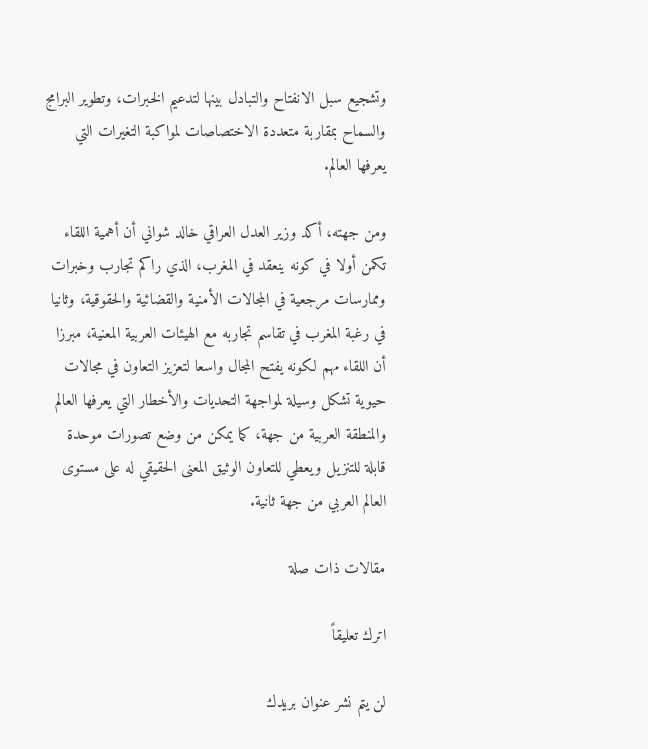وتشجيع سبل الانفتاح والتبادل بينها لتدعيم الخبرات، وتطوير البرامج والسماح بمقاربة متعددة الاختصاصات لمواكبة التغيرات التي يعرفها العالم.

ومن جهته، أكد وزير العدل العراقي خالد شواني أن أهمية اللقاء تكمن أولا في كونه ينعقد في المغرب، الذي راكم تجارب وخبرات وممارسات مرجعية في المجالات الأمنية والقضائية والحقوقية، وثانيا في رغبة المغرب في تقاسم تجاربه مع الهيئات العربية المعنية، مبرزا أن اللقاء مهم لكونه يفتح المجال واسعا لتعزيز التعاون في مجالات حيوية تشكل وسيلة لمواجهة التحديات والأخطار التي يعرفها العالم والمنطقة العربية من جهة، كما يمكن من وضع تصورات موحدة قابلة للتنزيل ويعطي للتعاون الوثيق المعنى الحقيقي له على مستوى العالم العربي من جهة ثانية.

مقالات ذات صلة

اترك تعليقاً

لن يتم نشر عنوان بريدك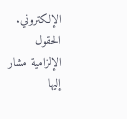الإلكتروني. الحقول الإلزامية مشار إليها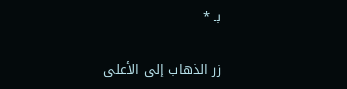بـ *

زر الذهاب إلى الأعلى